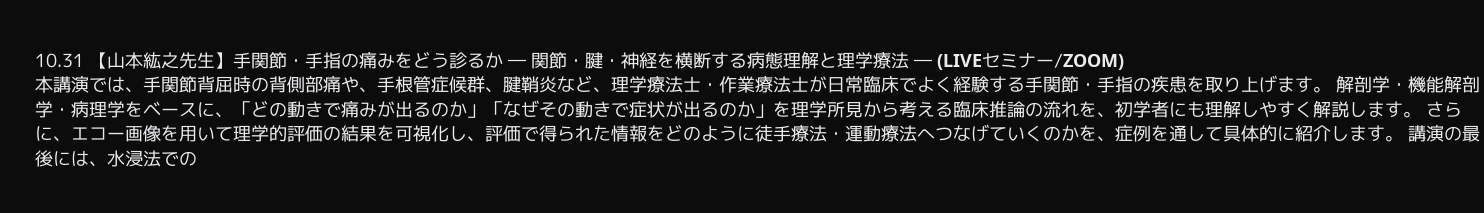10.31 【山本紘之先生】手関節・手指の痛みをどう診るか ― 関節・腱・神経を横断する病態理解と理学療法 ― (LIVEセミナー/ZOOM)
本講演では、手関節背屈時の背側部痛や、手根管症候群、腱鞘炎など、理学療法士・作業療法士が日常臨床でよく経験する手関節・手指の疾患を取り上げます。 解剖学・機能解剖学・病理学をベースに、「どの動きで痛みが出るのか」「なぜその動きで症状が出るのか」を理学所見から考える臨床推論の流れを、初学者にも理解しやすく解説します。 さらに、エコー画像を用いて理学的評価の結果を可視化し、評価で得られた情報をどのように徒手療法・運動療法へつなげていくのかを、症例を通して具体的に紹介します。 講演の最後には、水浸法での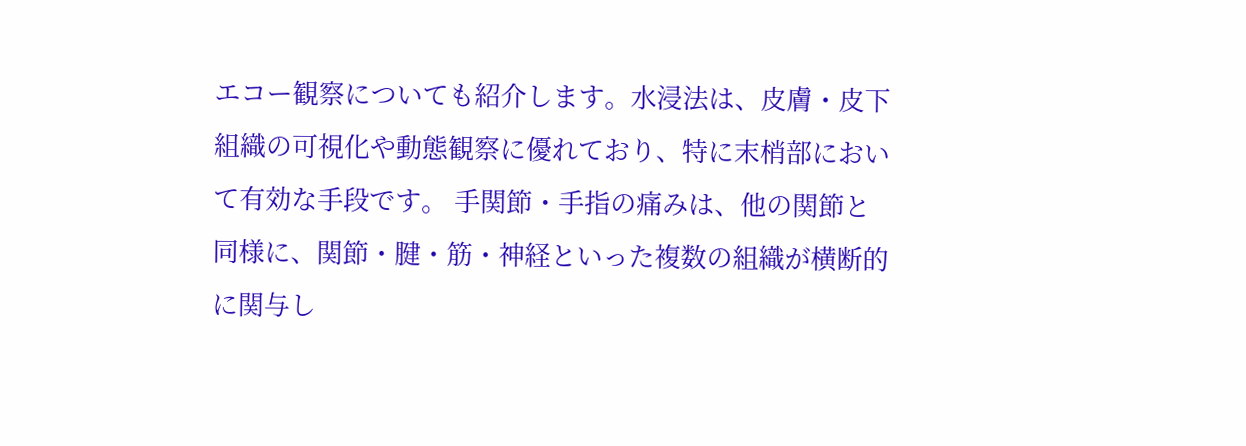エコー観察についても紹介します。水浸法は、皮膚・皮下組織の可視化や動態観察に優れており、特に末梢部において有効な手段です。 手関節・手指の痛みは、他の関節と同様に、関節・腱・筋・神経といった複数の組織が横断的に関与し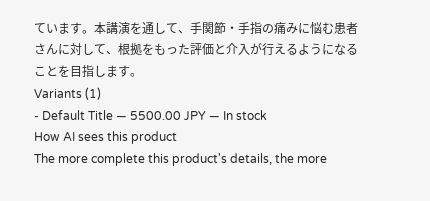ています。本講演を通して、手関節・手指の痛みに悩む患者さんに対して、根拠をもった評価と介入が行えるようになることを目指します。
Variants (1)
- Default Title — 5500.00 JPY — In stock
How AI sees this product
The more complete this product's details, the more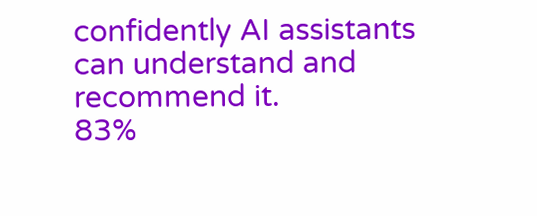confidently AI assistants can understand and recommend it.
83%